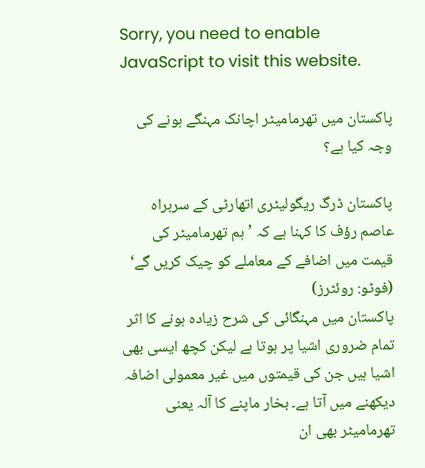Sorry, you need to enable JavaScript to visit this website.

پاکستان میں تھرمامیٹر اچانک مہنگے ہونے کی وجہ کیا ہے؟

پاکستان ڈرگ ریگولیٹری اتھارٹی کے سربراہ عاصم رؤف کا کہنا ہے کہ ’ہم تھرمامیٹر کی قیمت میں اضافے کے معاملے کو چیک کریں گے‘ (فوٹو: روئٹرز)
پاکستان میں مہنگائی کی شرح زیادہ ہونے کا اثر تمام ضروری اشیا پر ہوتا ہے لیکن کچھ ایسی بھی اشیا ہیں جن کی قیمتوں میں غیر معمولی اضافہ دیکھنے میں آتا ہے۔ بخار ماپنے کا آلہ یعنی تھرمامیٹر بھی ان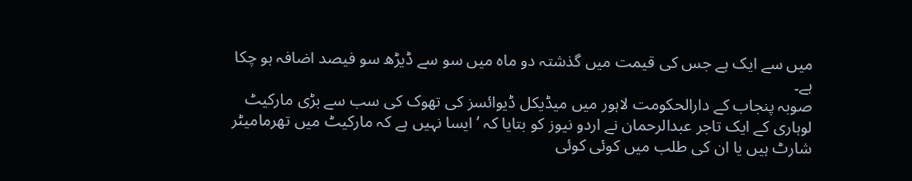میں سے ایک ہے جس کی قیمت میں گذشتہ دو ماہ میں سو سے ڈیڑھ سو فیصد اضافہ ہو چکا ہے۔
صوبہ پنجاب کے دارالحکومت لاہور میں میڈیکل ڈیوائسز کی تھوک کی سب سے بڑی مارکیٹ لوہاری کے ایک تاجر عبدالرحمان نے اردو نیوز کو بتایا کہ ’ایسا نہیں ہے کہ مارکیٹ میں تھرمامیٹر شارٹ ہیں یا ان کی طلب میں کوئی کوئی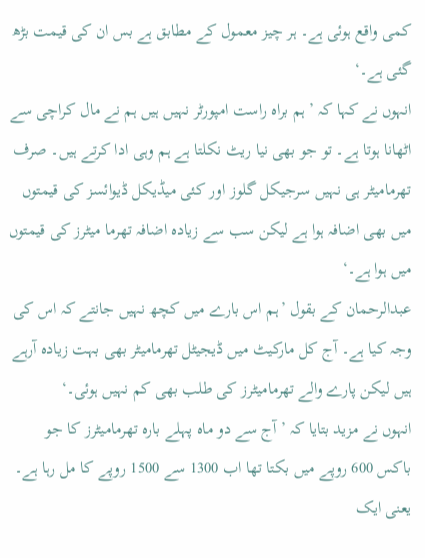کمی واقع ہوئی ہے۔ ہر چیز معمول کے مطابق ہے بس ان کی قیمت بڑھ گئی ہے۔‘
انہوں نے کہا کہ ’ ہم براہ راست امپورٹر نہیں ہیں ہم نے مال کراچی سے اٹھانا ہوتا ہے۔ تو جو بھی نیا ریٹ نکلتا ہے ہم وہی ادا کرتے ہیں۔ صرف تھرمامیٹر ہی نہیں سرجیکل گلوز اور کئی میڈیکل ڈیوائسز کی قیمتوں میں بھی اضافہ ہوا ہے لیکن سب سے زیادہ اضافہ تھرما میٹرز کی قیمتوں میں ہوا ہے۔‘
عبدالرحمان کے بقول ’ہم اس بارے میں کچھ نہیں جانتے کہ اس کی وجہ کیا ہے۔ آج کل مارکیٹ میں ڈیجیٹل تھرمامیٹر بھی بہت زیادہ آرہے ہیں لیکن پارے والے تھرمامیٹرز کی طلب بھی کم نہیں ہوئی۔‘
انہوں نے مزید بتایا کہ ’آج سے دو ماہ پہلے بارہ تھرمامیٹرز کا جو باکس 600 روپے میں بکتا تھا اب 1300 سے 1500 روپے کا مل رہا ہے۔ یعنی ایک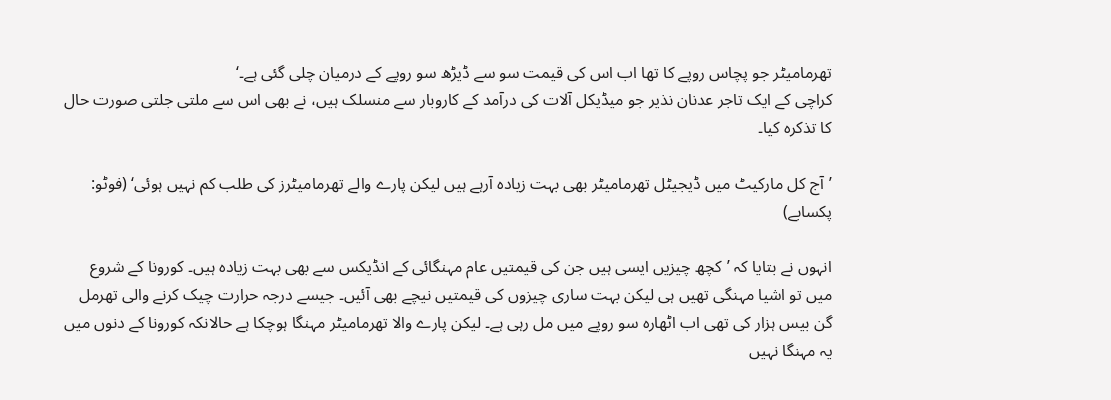تھرمامیٹر جو پچاس روپے کا تھا اب اس کی قیمت سو سے ڈیڑھ سو روپے کے درمیان چلی گئی ہے۔‘
کراچی کے ایک تاجر عدنان نذیر جو میڈیکل آلات کی درآمد کے کاروبار سے منسلک ہیں، نے بھی اس سے ملتی جلتی صورت حال کا تذکرہ کیا۔

’آج کل مارکیٹ میں ڈیجیٹل تھرمامیٹر بھی بہت زیادہ آرہے ہیں لیکن پارے والے تھرمامیٹرز کی طلب کم نہیں ہوئی‘ (فوٹو: پکسابے)

انہوں نے بتایا کہ ’کچھ چیزیں ایسی ہیں جن کی قیمتیں عام مہنگائی کے انڈیکس سے بھی بہت زیادہ ہیں۔ کورونا کے شروع میں تو اشیا مہنگی تھیں ہی لیکن بہت ساری چیزوں کی قیمتیں نیچے بھی آئیں۔ جیسے درجہ حرارت چیک کرنے والی تھرمل گن بیس ہزار کی تھی اب اٹھارہ سو روپے میں مل رہی ہے۔ لیکن پارے والا تھرمامیٹر مہنگا ہوچکا ہے حالانکہ کورونا کے دنوں میں یہ مہنگا نہیں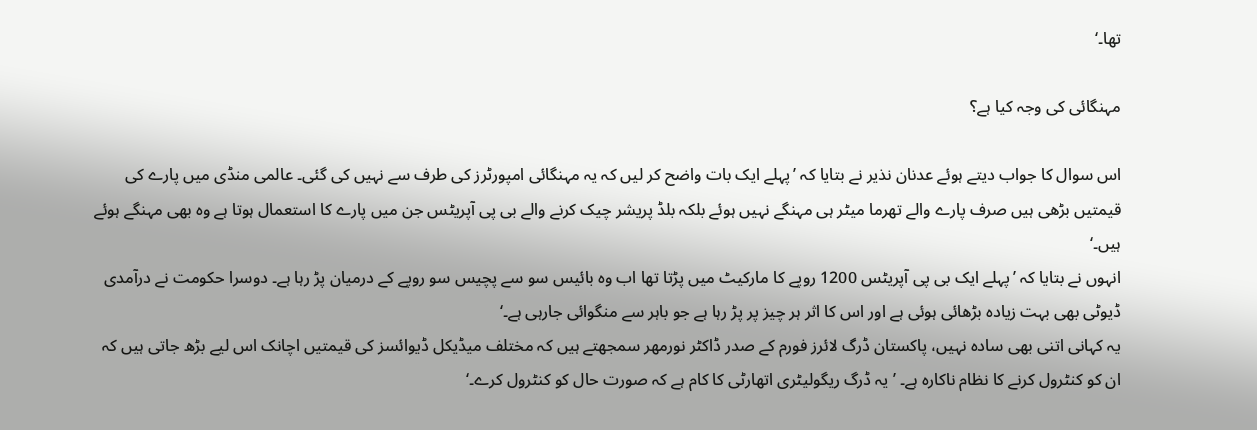تھا۔‘

مہنگائی کی وجہ کیا ہے؟

اس سوال کا جواب دیتے ہوئے عدنان نذیر نے بتایا کہ ’پہلے ایک بات واضح کر لیں کہ یہ مہنگائی امپورٹرز کی طرف سے نہیں کی گئی۔ عالمی منڈی میں پارے کی قیمتیں بڑھی ہیں صرف پارے والے تھرما میٹر ہی مہنگے نہیں ہوئے بلکہ بلڈ پریشر چیک کرنے والے بی پی آپریٹس جن میں پارے کا استعمال ہوتا ہے وہ بھی مہنگے ہوئے ہیں۔‘
انہوں نے بتایا کہ ’پہلے ایک بی پی آپریٹس 1200 روپے کا مارکیٹ میں پڑتا تھا اب وہ بائیس سو سے پچیس سو روپے کے درمیان پڑ رہا ہے۔ دوسرا حکومت نے درآمدی ڈیوٹی بھی بہت زیادہ بڑھائی ہوئی ہے اور اس کا اثر ہر چیز پر پڑ رہا ہے جو باہر سے منگوائی جارہی ہے۔‘
یہ کہانی اتنی بھی سادہ نہیں، پاکستان ڈرگ لائرز فورم کے صدر ڈاکٹر نورمھر سمجھتے ہیں کہ مختلف میڈیکل ڈیوائسز کی قیمتیں اچانک اس لیے بڑھ جاتی ہیں کہ ان کو کنٹرول کرنے کا نظام ناکارہ ہے۔ ’یہ ڈرگ ریگولیٹری اتھارٹی کا کام ہے کہ صورت حال کو کنٹرول کرے۔‘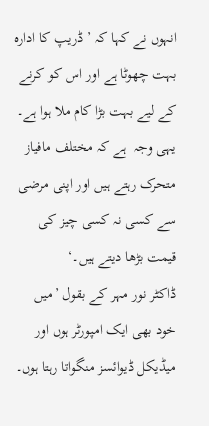انہوں نے کہا کہ ’ ڈریپ کا ادارہ بہت چھوٹا ہے اور اس کو کرنے کے لیے بہت بڑا کام ملا ہوا ہے۔ یہی وجہ  ہے کہ مختلف مافیاز متحرک رہتے ہیں اور اپنی مرضی سے کسی نہ کسی چیز کی قیمت بڑھا دیتے ہیں۔‘
ڈاکٹر نور مہر کے بقول ’میں خود بھی ایک امپورٹر ہوں اور میڈیکل ڈیوائسز منگواتا رہتا ہوں۔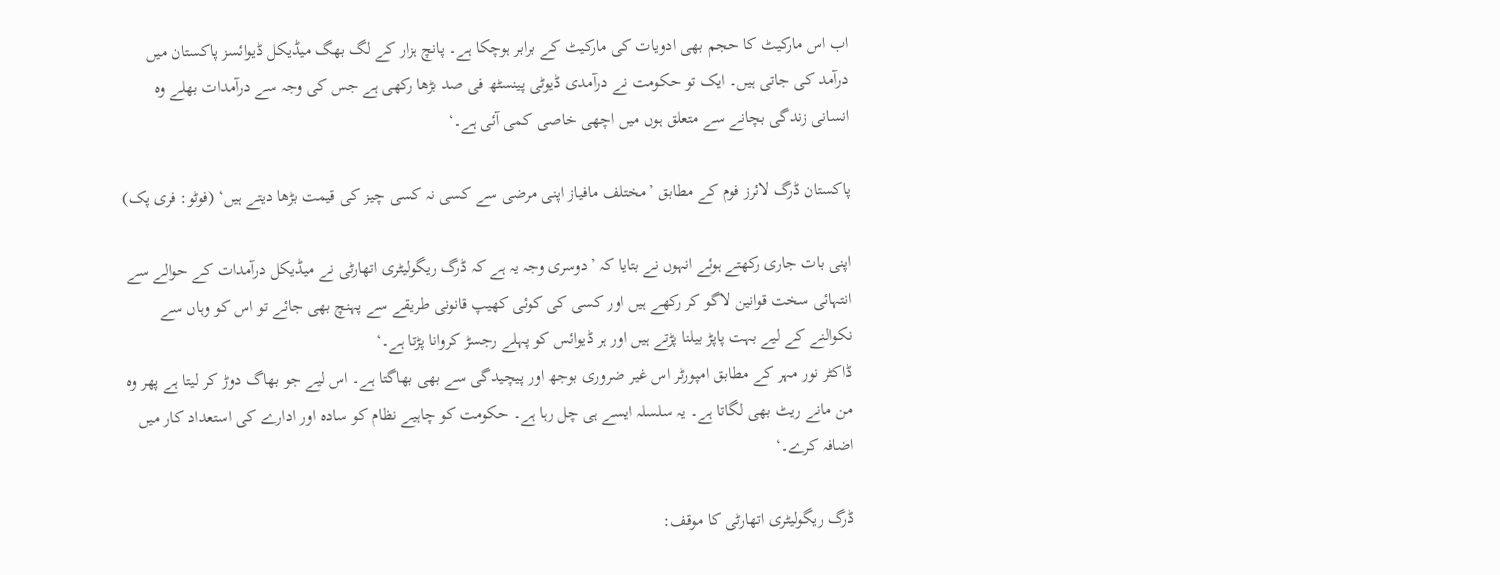اب اس مارکیٹ کا حجم بھی ادویات کی مارکیٹ کے برابر ہوچکا ہے۔ پانچ ہزار کے لگ بھگ میڈیکل ڈیوائسز پاکستان میں درآمد کی جاتی ہیں۔ ایک تو حکومت نے درآمدی ڈیوٹی پینسٹھ فی صد بڑھا رکھی ہے جس کی وجہ سے درآمدات بھلے وہ انسانی زندگی بچانے سے متعلق ہوں میں اچھی خاصی کمی آئی ہے۔‘

پاکستان ڈرگ لائرز فوم کے مطابق ’مختلف مافیاز اپنی مرضی سے کسی نہ کسی چیز کی قیمت بڑھا دیتے ہیں‘ (فوٹو: فری پک)

اپنی بات جاری رکھتے ہوئے انہوں نے بتایا کہ ’دوسری وجہ یہ ہے کہ ڈرگ ریگولیٹری اتھارٹی نے میڈیکل درآمدات کے حوالے سے انتہائی سخت قوانین لاگو کر رکھے ہیں اور کسی کی کوئی کھیپ قانونی طریقے سے پہنچ بھی جائے تو اس کو وہاں سے نکوالنے کے لیے بہت پاپڑ بیلنا پڑتے ہیں اور ہر ڈیوائس کو پہلے رجسڑ کروانا پڑتا ہے۔‘
ڈاکٹر نور مہر کے مطابق امپورٹر اس غیر ضروری بوجھ اور پیچیدگی سے بھی بھاگتا ہے۔ اس لیے جو بھاگ دوڑ کر لیتا ہے پھر وہ من مانے ریٹ بھی لگاتا ہے۔ یہ سلسلہ ایسے ہی چل رہا ہے۔ حکومت کو چاہیے نظام کو سادہ اور ادارے کی استعداد کار میں اضافہ کرے۔‘

ڈرگ ریگولیٹری اتھارٹی کا موقف: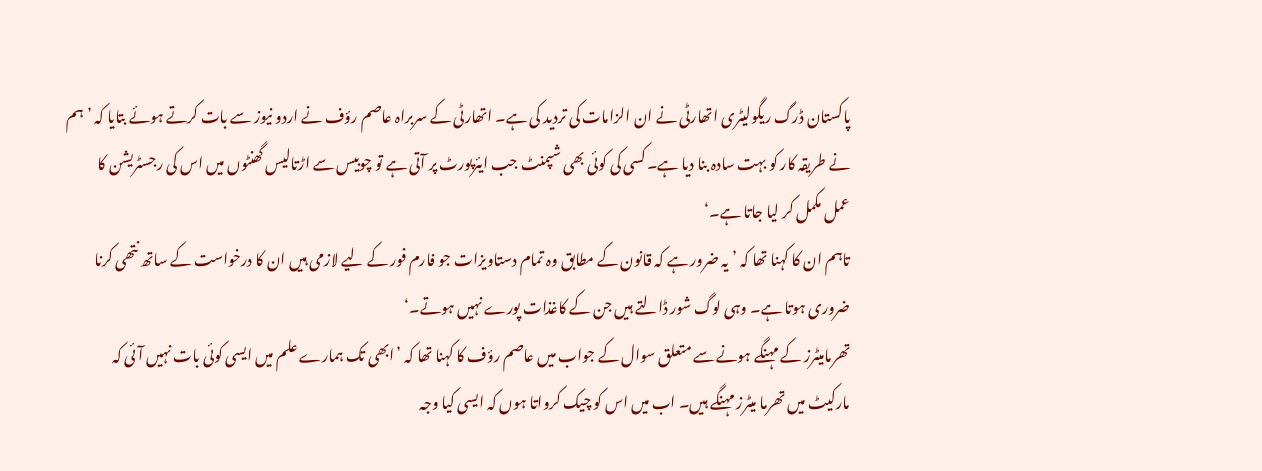پاکستان ڈرگ ریگولیٹری اتھارٹی نے ان الزامات کی تردید کی ہے۔ اتھارٹی کے سربراہ عاصم رؤف نے اردو نیوز سے بات کرتے ہوئے بتایا کہ ’ہم نے طریقہ کار کو بہت سادہ بنا دیا ہے۔ کسی کی کوئی بھی شپمنٹ جب ایئرپورٹ پر آتی ہے تو چوبیس سے اڑتالیس گھنٹوں میں اس کی رجسٹریشن کا عمل مکمل کر لیا جاتا ہے۔‘
تاہم ان کا کہنا تھا کہ ’ یہ ضرور ہے کہ قانون کے مطابق وہ تمام دستاویزات جو فارم فور کے لیے لازمی ہیں ان کا درخواست کے ساتھ نتھی کرنا ضروری ہوتا ہے۔ وہی لوگ شور ڈالتے ہیں جن کے کاغذات پورے نہیں ہوتے۔‘
تھرمامیٹرز کے مہنگے ہونے سے متعلق سوال کے جواب میں عاصم رؤف کا کہنا تھا کہ ’ابھی تک ہمارے علم میں ایسی کوئی بات نہیں آئی کہ مارکیٹ میں تھرما میٹرز مہنگے ہیں۔ اب میں اس کو چیک کرواتا ہوں کہ ایسی کیا وجہ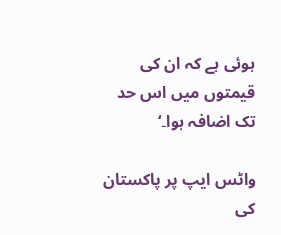ہوئی ہے کہ ان کی قیمتوں میں اس حد تک اضافہ ہوا۔‘

واٹس ایپ پر پاکستان کی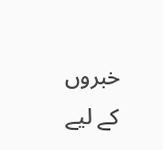خبروں کے لیے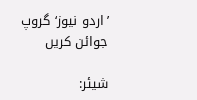’اردو نیوز‘ گروپ جوائن کریں

شیئر: